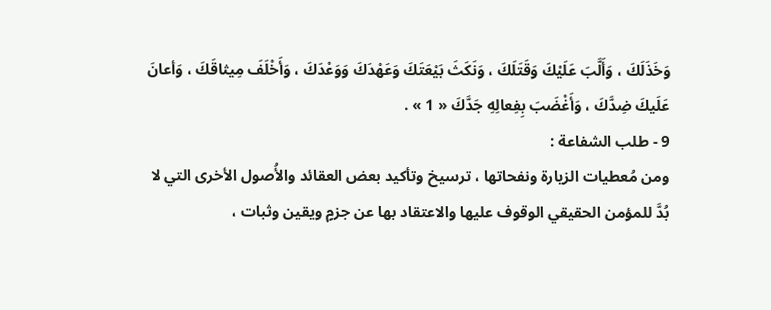وَخَذَلَكَ ، وَأَلَّبَ عَلَيْكَ وَقَتَلَكَ ، وَنَكَثَ بَيْعَتَكَ وَعَهْدَكَ وَوَعْدَكَ ، وَأَخْلَفَ مِيثاقَكَ ، وَأعانَ عَلَيكَ ضِدَّكَ ، وَأَغْضَبَ بِفِعالِهِ جَدَّكَ « 1 » .
9 - طلب الشفاعة :
ومن مُعطيات الزيارة ونفحاتها ، ترسيخ وتأكيد بعض العقائد والأُصول الأخرى التي لا بُدَّ للمؤمن الحقيقي الوقوف عليها والاعتقاد بها عن جزمٍ ويقين وثبات ،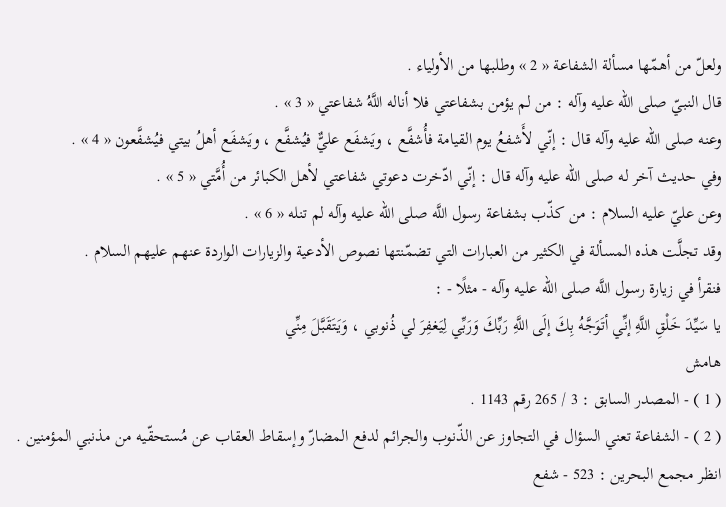ولعلّ من أهمّها مسألة الشفاعة « 2 » وطلبها من الأولياء .
قال النبيّ صلى الله عليه وآله : من لم يؤمن بشفاعتي فلا أناله اللَّهُ شفاعتي « 3 » .
وعنه صلى الله عليه وآله قال : إنّي لأَشفعُ يوم القيامة فأُشفَّع ، ويَشفَع عليٌّ فيُشفَّع ، ويَشفَع أهلُ بيتي فيُشفَّعون « 4 » .
وفي حديث آخر له صلى الله عليه وآله قال : إنّي ادّخرت دعوتي شفاعتي لأهل الكبائر من أُمَّتي « 5 » .
وعن عليّ عليه السلام : من كذّب بشفاعة رسول اللَّه صلى الله عليه وآله لم تنله « 6 » .
وقد تجلَّت هذه المسألة في الكثير من العبارات التي تضمّنتها نصوص الأدعية والزيارات الواردة عنهم عليهم السلام .
فنقرأ في زيارة رسول اللَّه صلى الله عليه وآله - مثلًا - :
يا سَيِّدَ خَلْقِ اللَّهِ إنِّي أتَوَجَّهُ بِكَ إلَى اللَّهِ رَبِّكَ وَرَبِّي لِيَغفِرَ لي ذُنوبي ، وَيَتَقَبَّلَ مِنِّي
هامش
( 1 ) - المصدر السابق : 3 / 265 رقم 1143 .
( 2 ) - الشفاعة تعني السؤال في التجاوز عن الذّنوب والجرائم لدفع المضارّ وإسقاط العقاب عن مُستحقّيه من مذنبي المؤمنين . انظر مجمع البحرين : 523 - شفع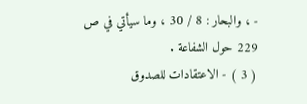- ، والبحار : 8 / 30 ، وما سيأتي في ص 229 حول الشفاعة .
( 3 ) - الاعتقادات للصدوق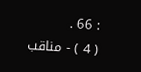: 66 .
( 4 ) - مناقب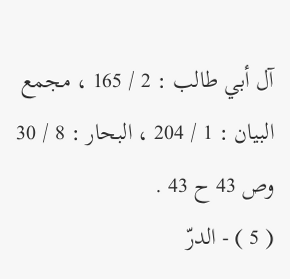آل أبي طالب : 2 / 165 ، مجمع البيان : 1 / 204 ، البحار : 8 / 30 وص 43 ح 43 .
( 5 ) - الدرّ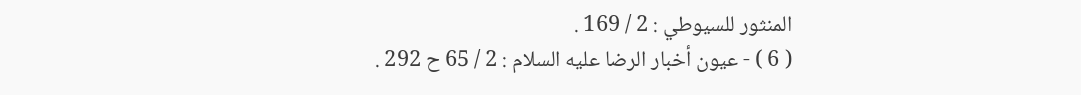المنثور للسيوطي : 2 / 169 .
( 6 ) - عيون أخبار الرضا عليه السلام : 2 / 65 ح 292 .